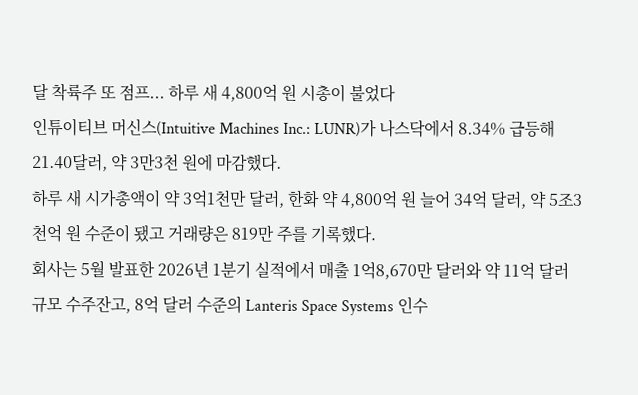달 착륙주 또 점프... 하루 새 4,800억 원 시총이 불었다
인튜이티브 머신스(Intuitive Machines Inc.: LUNR)가 나스닥에서 8.34% 급등해 21.40달러, 약 3만3천 원에 마감했다.
하루 새 시가총액이 약 3억1천만 달러, 한화 약 4,800억 원 늘어 34억 달러, 약 5조3천억 원 수준이 됐고 거래량은 819만 주를 기록했다.
회사는 5월 발표한 2026년 1분기 실적에서 매출 1억8,670만 달러와 약 11억 달러 규모 수주잔고, 8억 달러 수준의 Lanteris Space Systems 인수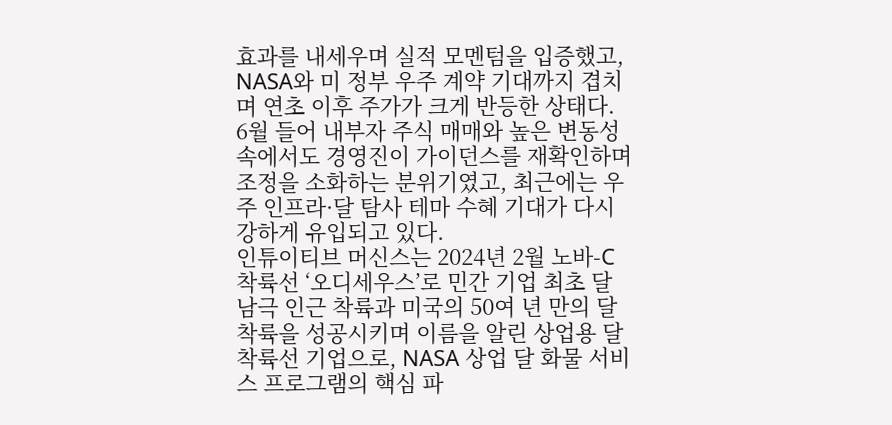효과를 내세우며 실적 모멘텀을 입증했고, NASA와 미 정부 우주 계약 기대까지 겹치며 연초 이후 주가가 크게 반등한 상태다.
6월 들어 내부자 주식 매매와 높은 변동성 속에서도 경영진이 가이던스를 재확인하며 조정을 소화하는 분위기였고, 최근에는 우주 인프라·달 탐사 테마 수혜 기대가 다시 강하게 유입되고 있다.
인튜이티브 머신스는 2024년 2월 노바-C 착륙선 ‘오디세우스’로 민간 기업 최초 달 남극 인근 착륙과 미국의 50여 년 만의 달 착륙을 성공시키며 이름을 알린 상업용 달착륙선 기업으로, NASA 상업 달 화물 서비스 프로그램의 핵심 파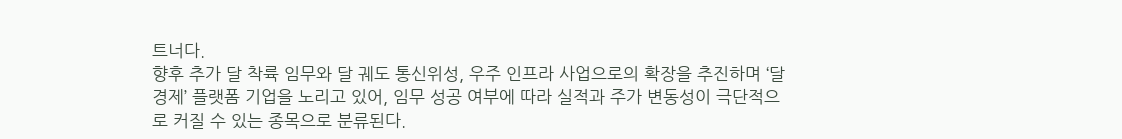트너다.
향후 추가 달 착륙 임무와 달 궤도 통신위성, 우주 인프라 사업으로의 확장을 추진하며 ‘달 경제’ 플랫폼 기업을 노리고 있어, 임무 성공 여부에 따라 실적과 주가 변동성이 극단적으로 커질 수 있는 종목으로 분류된다.